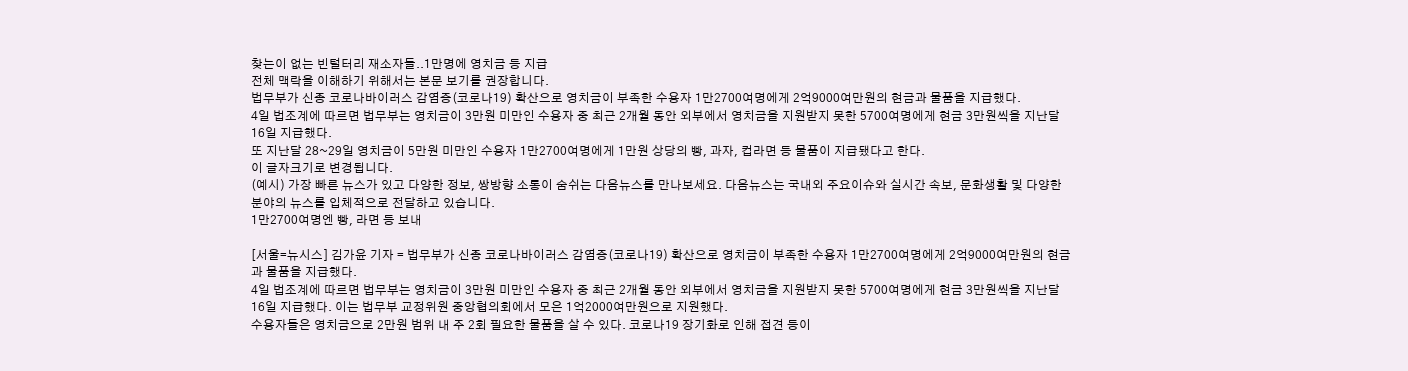찾는이 없는 빈털터리 재소자들..1만명에 영치금 등 지급
전체 맥락을 이해하기 위해서는 본문 보기를 권장합니다.
법무부가 신종 코로나바이러스 감염증(코로나19) 확산으로 영치금이 부족한 수용자 1만2700여명에게 2억9000여만원의 현금과 물품을 지급했다.
4일 법조계에 따르면 법무부는 영치금이 3만원 미만인 수용자 중 최근 2개월 동안 외부에서 영치금을 지원받지 못한 5700여명에게 현금 3만원씩을 지난달 16일 지급했다.
또 지난달 28~29일 영치금이 5만원 미만인 수용자 1만2700여명에게 1만원 상당의 빵, 과자, 컵라면 등 물품이 지급됐다고 한다.
이 글자크기로 변경됩니다.
(예시) 가장 빠른 뉴스가 있고 다양한 정보, 쌍방향 소통이 숨쉬는 다음뉴스를 만나보세요. 다음뉴스는 국내외 주요이슈와 실시간 속보, 문화생활 및 다양한 분야의 뉴스를 입체적으로 전달하고 있습니다.
1만2700여명엔 빵, 라면 등 보내

[서울=뉴시스] 김가윤 기자 = 법무부가 신종 코로나바이러스 감염증(코로나19) 확산으로 영치금이 부족한 수용자 1만2700여명에게 2억9000여만원의 현금과 물품을 지급했다.
4일 법조계에 따르면 법무부는 영치금이 3만원 미만인 수용자 중 최근 2개월 동안 외부에서 영치금을 지원받지 못한 5700여명에게 현금 3만원씩을 지난달 16일 지급했다. 이는 법무부 교정위원 중앙협의회에서 모은 1억2000여만원으로 지원했다.
수용자들은 영치금으로 2만원 범위 내 주 2회 필요한 물품을 살 수 있다. 코로나19 장기화로 인해 접견 등이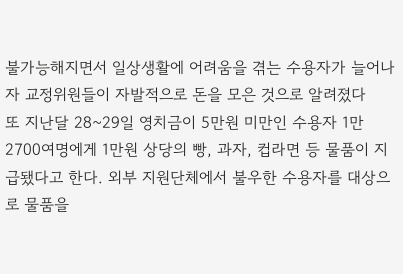불가능해지면서 일상생활에 어려움을 겪는 수용자가 늘어나자 교정위원들이 자발적으로 돈을 모은 것으로 알려졌다
또 지난달 28~29일 영치금이 5만원 미만인 수용자 1만2700여명에게 1만원 상당의 빵, 과자, 컵라면 등 물품이 지급됐다고 한다. 외부 지원단체에서 불우한 수용자를 대상으로 물품을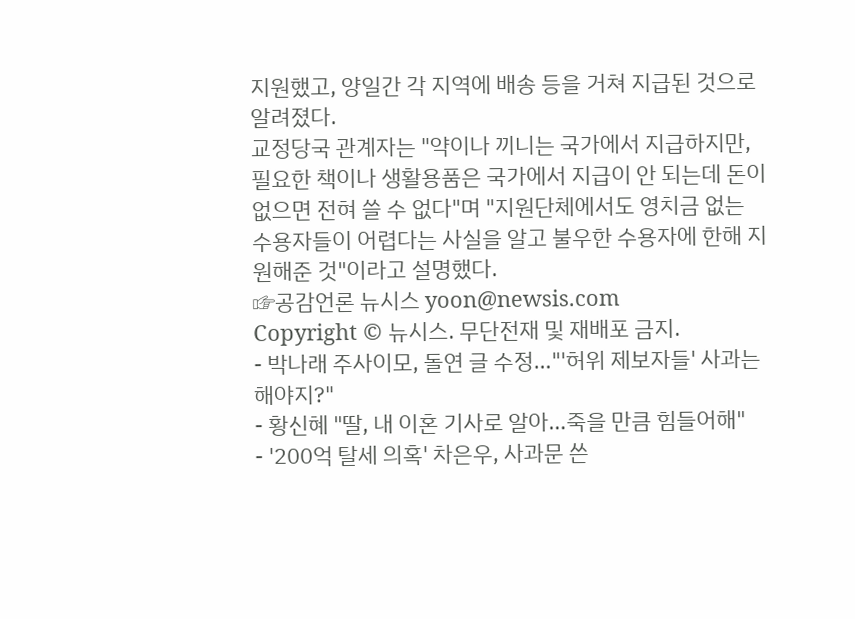지원했고, 양일간 각 지역에 배송 등을 거쳐 지급된 것으로 알려졌다.
교정당국 관계자는 "약이나 끼니는 국가에서 지급하지만, 필요한 책이나 생활용품은 국가에서 지급이 안 되는데 돈이 없으면 전혀 쓸 수 없다"며 "지원단체에서도 영치금 없는 수용자들이 어렵다는 사실을 알고 불우한 수용자에 한해 지원해준 것"이라고 설명했다.
☞공감언론 뉴시스 yoon@newsis.com
Copyright © 뉴시스. 무단전재 및 재배포 금지.
- 박나래 주사이모, 돌연 글 수정…"'허위 제보자들' 사과는 해야지?"
- 황신혜 "딸, 내 이혼 기사로 알아…죽을 만큼 힘들어해"
- '200억 탈세 의혹' 차은우, 사과문 쓴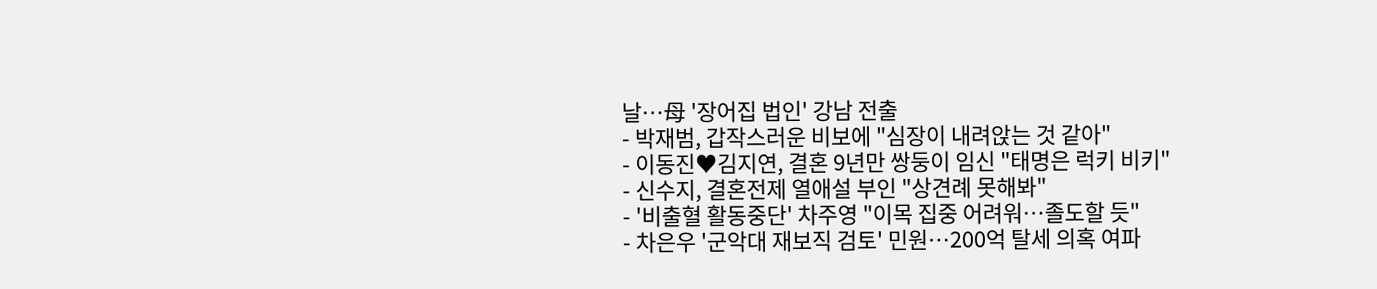날…母 '장어집 법인' 강남 전출
- 박재범, 갑작스러운 비보에 "심장이 내려앉는 것 같아"
- 이동진♥김지연, 결혼 9년만 쌍둥이 임신 "태명은 럭키 비키"
- 신수지, 결혼전제 열애설 부인 "상견례 못해봐"
- '비출혈 활동중단' 차주영 "이목 집중 어려워…졸도할 듯"
- 차은우 '군악대 재보직 검토' 민원…200억 탈세 의혹 여파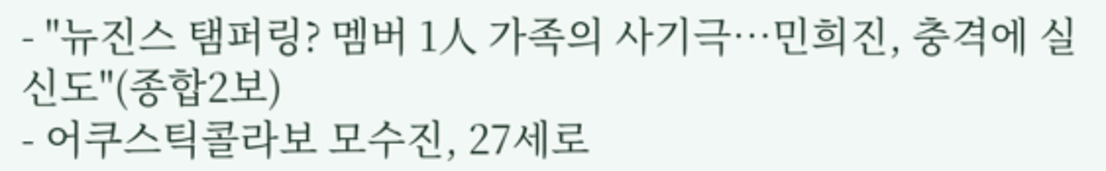- "뉴진스 탬퍼링? 멤버 1人 가족의 사기극…민희진, 충격에 실신도"(종합2보)
- 어쿠스틱콜라보 모수진, 27세로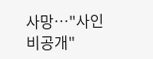사망…"사인 비공개"